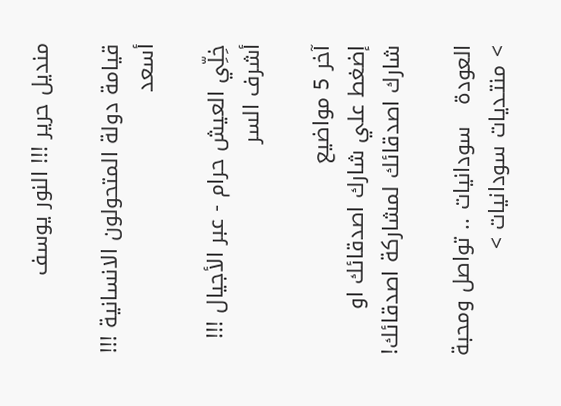منديل حرير !!! النور يوسف

قيامة دولة المتحولون الانسانية !!! أسعد

خِلِّي العيش حرام - عبر الأجيال !!! أشرف السر

آخر 5 مواضيع
إضغط علي شارك اصدقائك او شارك اصدقائك لمشاركة اصدقائك!

العودة   سودانيات .. تواصل ومحبة > منتـديات سودانيات >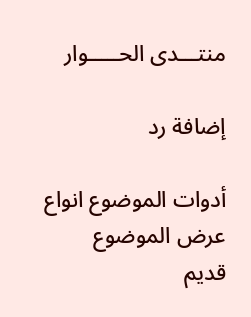منتـــدى الحـــــوار

إضافة رد

أدوات الموضوع انواع عرض الموضوع
قديم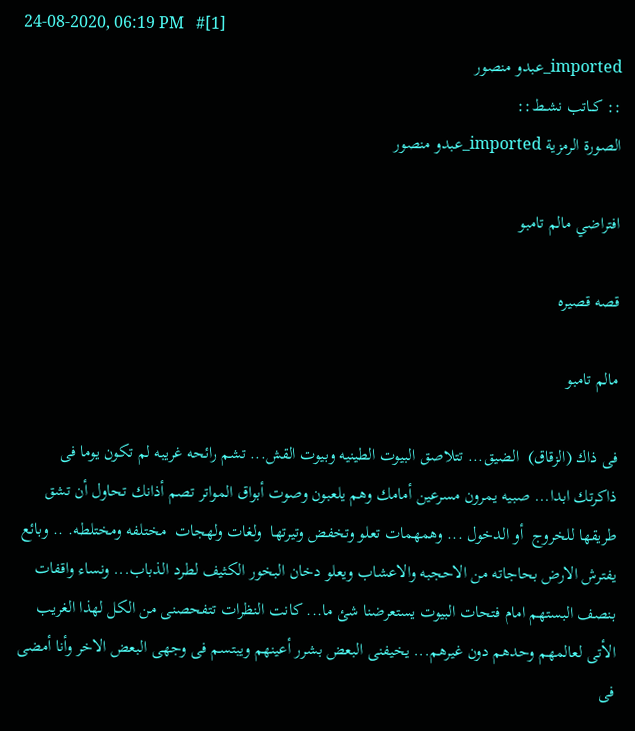24-08-2020, 06:19 PM   #[1]
imported_عبدو منصور
:: كــاتب نشــط::
الصورة الرمزية imported_عبدو منصور

افتراضي مالم تامبو

قصه قصيره

مالم تامبو

فى ذاك (الزقاق)  الضيق... تتلاصق البيوت الطينيه وبيوت القش... تشم رائحه غريبه لم تكون يوما فى ذاكرتك ابدا... صبيه يمرون مسرعين أمامك وهم يلعبون وصوت أبواق المواتر تصم أذانك تحاول أن تشق طريقها للخروج  أو الدخول ... وهمهمات تعلو وتخفض وتيرتها  ولغات ولهجات  مختلفه ومختلطه. .. وبائع  يفترش الارض بحاجاته من الاحجبه والاعشاب ويعلو دخان البخور الكثيف لطرد الذباب... ونساء واقفات بنصف البستهم امام فتحات البيوت يستعرضنا شئ ما... كانت النظرات تتفحصنى من الكل لهذا الغريب الأتى لعالمهم وحدهم دون غيرهم... يخيفنى البعض بشرر أعينهم ويبتسم فى وجهى البعض الاخر وأنا أمضى فى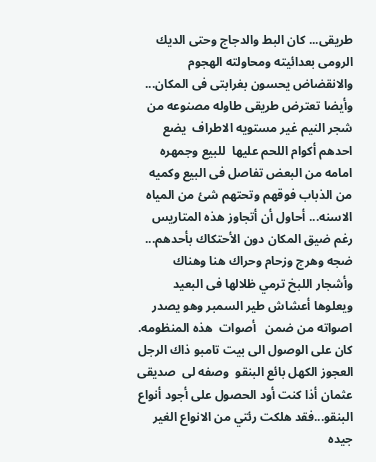طريقى... كان البط والدجاج وحتى الديك الرومى بعدائيته ومحاولته الهجوم والانقضاض يحسون بغرابتى فى المكان... وأيضا تعترض طريقى طاوله مصنوعه من شجر النيم غير مستويه الاطراف  يضع احدهم أكوام اللحم عليها  للبيع وجمهره امامه من البعض تفاصل فى البيع وكميه من الذباب فوقهم وتحتهم شئ من المياه  الاسنه... أحاول أن أتجاوز هذه المتاريس رغم ضيق المكان دون الأحتكاك بأحدهم... ضجه وهرج وزحام وحراك هنا وهناك
وأشجار اللبخ ترمي ظلالها فى البعيد ويعلوها أعشاش طير السمبر وهو يصدر اصواته من ضمن   أصوات  هذه المنظومه.
كان على الوصول الى بيت تامبو ذاك الرجل العجوز الكهل بائع البنقو  وصفه لى  صديقى عثمان أذا كنت أود الحصول على أجود أنواع البنقو...فقد هلكت رئتي من الانواع الغير جيده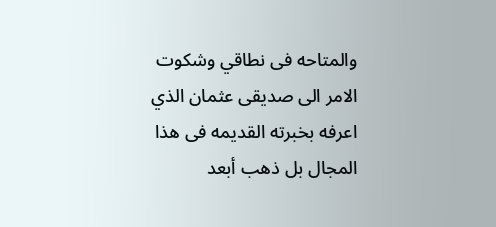والمتاحه فى نطاقي وشكوت الامر الى صديقى عثمان الذي اعرفه بخبرته القديمه فى هذا المجال بل ذهب أبعد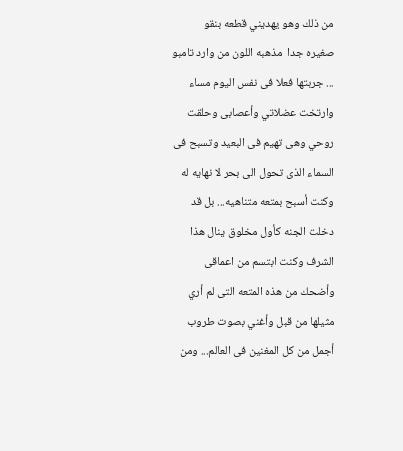من ذلك وهو يهديني قطعه بنقو  صغيره جدا  مذهبه اللون من وارد تامبو  ... جربتها فعلا فى نفس اليوم مساء وارتخت عضلاتي وأعصابى وحلقت روحي وهى تهيم فى البعيد وتسبح فى السماء الذى تحول الى بحر لا نهايه له وكنت أسبح بمتعه متناهيه... بل قد دخلت الجنه كأول مخلوق ينال هذا الشرف وكنت ابتسم من اعماقى وأضحك من هذه المتعه التى لم أري مثيلها من قبل وأغني بصوت طروب أجمل من كل المغنين فى العالم... ومن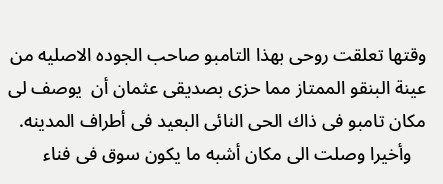وقتها تعلقت روحى بهذا التامبو صاحب الجوده الاصليه من عينة البنقو الممتاز مما حزى بصديقى عثمان أن  يوصف لى مكان تامبو فى ذاك الحى النائى البعيد فى أطراف المدينه.
   وأخيرا وصلت الى مكان أشبه ما يكون سوق فى فناء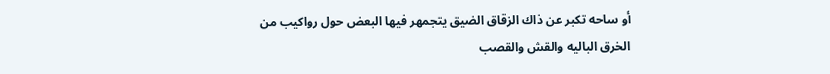أو ساحه تكبر عن ذاك الزقاق الضيق يتجمهر فيها البعض حول رواكيب من الخرق الباليه والقش والقصب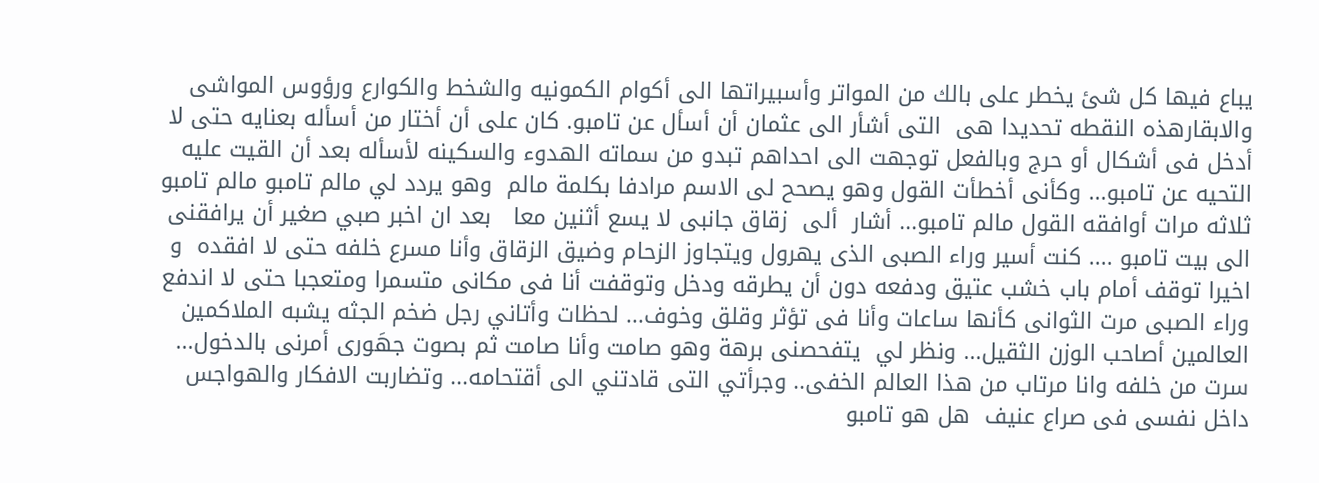يباع فيها كل شئ يخطر على بالك من المواتر وأسبيراتها الى أكوام الكمونيه والشخط والكوارع ورؤوس المواشى والابقارهذه النقطه تحديدا هى  التى أشأر الى عثمان أن أسأل عن تامبو. كان على أن أختار من أسأله بعنايه حتى لا أدخل فى أشكال أو حرج وبالفعل توجهت الى احداهم تبدو من سماته الهدوء والسكينه لأسأله بعد أن القيت عليه التحيه عن تامبو... وكأنى أخطأت القول وهو يصحح لى الاسم مرادفا بكلمة مالم  وهو يردد لي مالم تامبو مالم تامبو ثلاثه مرات أوافقه القول مالم تامبو... أشار  ألى  زقاق جانبى لا يسع أثنين معا   بعد ان اخبر صبي صغير أن يرافقنى الى بيت تامبو .... كنت أسير وراء الصبى الذى يهرول ويتجاوز الزحام وضيق الزقاق وأنا مسرع خلفه حتى لا افقده  و اخيرا توقف أمام باب خشب عتيق ودفعه دون أن يطرقه ودخل وتوقفت أنا فى مكانى متسمرا ومتعجبا حتى لا اندفع وراء الصبى مرت الثوانى كأنها ساعات وأنا فى تؤثر وقلق وخوف... لحظات وأتاني رجل ضخم الجثه يشبه الملاكمين العالمين أصاحب الوزن الثقيل... ونظر لي  يتفحصنى برهة وهو صامت وأنا صامت ثم بصوت جهَورى أمرنى بالدخول...
سرت من خلفه وانا مرتاب من هذا العالم الخفى.. وجرأتي التى قادتني الى أقتحامه... وتضاربت الافكار والهواجس داخل نفسى فى صراع عنيف  هل هو تامبو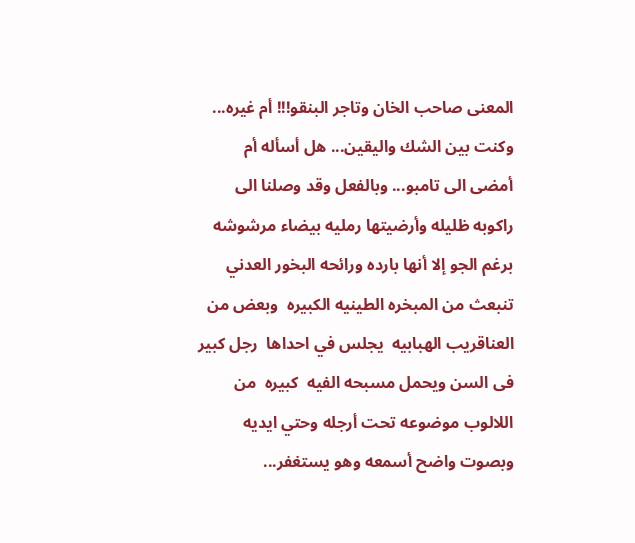المعنى صاحب الخان وتاجر البنقو!!! أم غيره... وكنت بين الشك واليقين... هل أسأله أم  أمضى الى تامبو... وبالفعل وقد وصلنا الى راكوبه ظليله وأرضيتها رمليه بيضاء مرشوشه برغم الجو إلا أنها بارده ورائحه البخور العدني تنبعث من المبخره الطينيه الكبيره  وبعض من العناقريب الهبابيه  يجلس في احداها  رجل كبير فى السن ويحمل مسبحه الفيه  كبيره  من اللالوب موضوعه تحت أرجله وحتي ايديه وبصوت واضح أسمعه وهو يستغفر...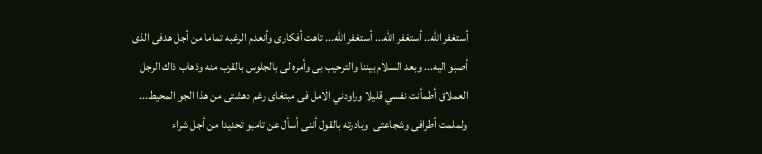أستغفر الله.. أستغفر الله... أستغفر الله... تاهت أفكارى وأنعدم الرغبه تماما من أجل هدفى الذى أصبو اليه... وبعد السلام بيننا والترحيب بى وأمره لى بالجلوس بالقرب منه وذهاب ذاك الرجل العملاق أطمأنت نفسي قليلا وراودني الامل فى مبتغاى رغم دهشتى من هذا الجو المحيط... ولملمت أطرافى وشجاعتى  وبادرته بالقول أننى أسأل عن تامبو تحديدا من أجل شراء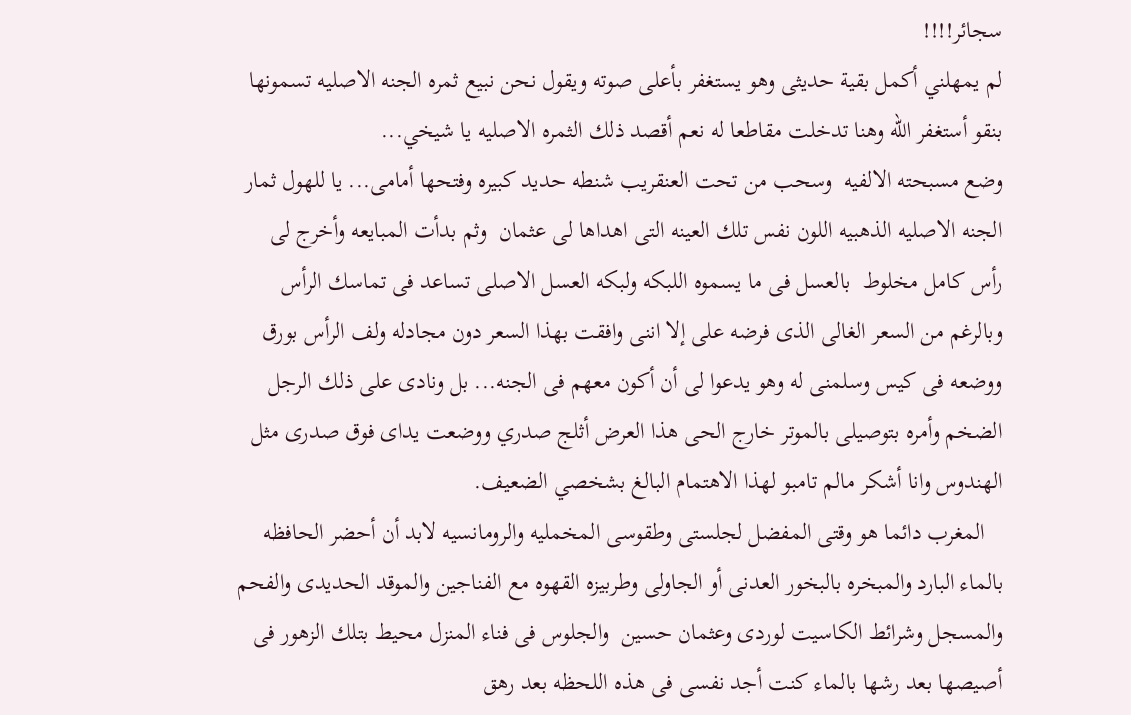سجائر!!!!
لم يمهلني أكمل بقية حديثى وهو يستغفر بأعلى صوته ويقول نحن نبيع ثمره الجنه الاصليه تسمونها بنقو أستغفر الله وهنا تدخلت مقاطعا له نعم أقصد ذلك الثمره الاصليه يا شيخي...
وضع مسبحته الالفيه  وسحب من تحت العنقريب شنطه حديد كبيره وفتحها أمامى... يا للهول ثمار الجنه الاصليه الذهبيه اللون نفس تلك العينه التى اهداها لى عثمان  وثم بدأت المبايعه وأخرج لى رأس كامل مخلوط  بالعسل فى ما يسموه اللبكه ولبكه العسل الاصلى تساعد فى تماسك الرأس وبالرغم من السعر الغالى الذى فرضه على إلا اننى وافقت بهذا السعر دون مجادله ولف الرأس بورق ووضعه فى كيس وسلمنى له وهو يدعوا لى أن أكون معهم فى الجنه... بل ونادى على ذلك الرجل الضخم وأمره بتوصيلى بالموتر خارج الحى هذا العرض أثلج صدري ووضعت يداى فوق صدرى مثل الهندوس وانا أشكر مالم تامبو لهذا الاهتمام البالغ بشخصي الضعيف.
   المغرب دائما هو وقتى المفضل لجلستى وطقوسى المخمليه والرومانسيه لابد أن أحضر الحافظه  بالماء البارد والمبخره بالبخور العدنى أو الجاولى وطربيزه القهوه مع الفناجين والموقد الحديدى والفحم والمسجل وشرائط الكاسيت لوردى وعثمان حسين  والجلوس فى فناء المنزل محيط بتلك الزهور فى أصيصها بعد رشها بالماء كنت أجد نفسى فى هذه اللحظه بعد رهق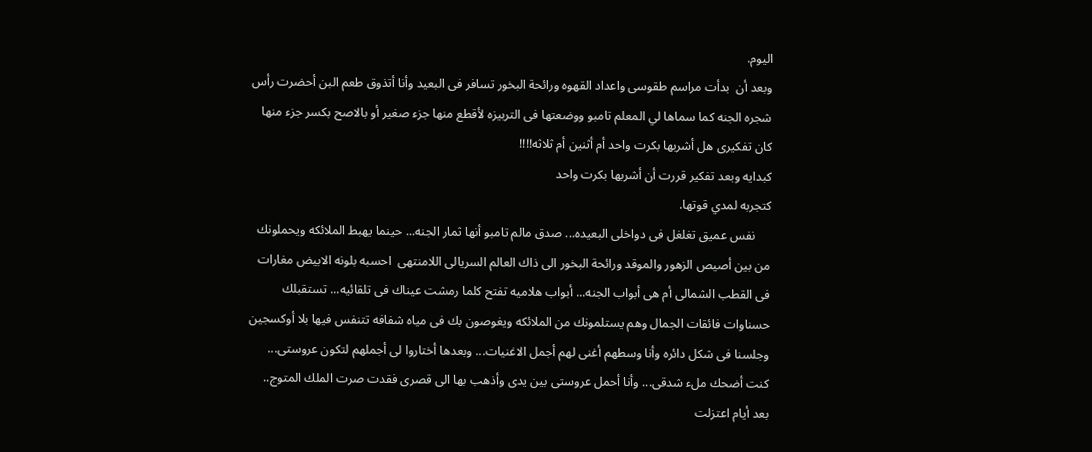اليوم.
وبعد أن  بدأت مراسم طقوسى واعداد القهوه ورائحة البخور تسافر فى البعيد وأنا أتذوق طعم البن أحضرت رأس شجره الجنه كما سماها لي المعلم تامبو ووضعتها فى التربيزه لأقطع منها جزء صغير أو بالاصح بكسر جزء منها كان تفكيرى هل أشربها بكرت واحد أم أثنين أم ثلاثه!!!!
كبدايه وبعد تفكير قررت أن أشربها بكرت واحد
كتجربه لمدي قوتها.
     نفس عميق تغلغل فى دواخلى البعيده... صدق مالم تامبو أنها ثمار الجنه... حينما يهبط الملائكه ويحملونك من بين أصيص الزهور والموقد ورائحة البخور الى ذاك العالم السريالى اللامنتهى  احسبه بلونه الابيض مغارات فى القطب الشمالى أم هى أبواب الجنه... أبواب هلاميه تفتح كلما رمشت عيناك فى تلقائيه... تستقبلك حسناوات فائقات الجمال وهم يستلمونك من الملائكه ويغوصون بك فى مياه شفافه تتنفس فيها بلا أوكسجين وجلسنا فى شكل دائره وأنا وسطهم أغنى لهم أجمل الاغنيات... وبعدها أختاروا لى أجملهم لتكون عروستى... كنت أضحك ملء شدقى... وأنا أحمل عروستى بين يدى وأذهب بها الى قصرى فقدت صرت الملك المتوج..
بعد أيام اعتزلت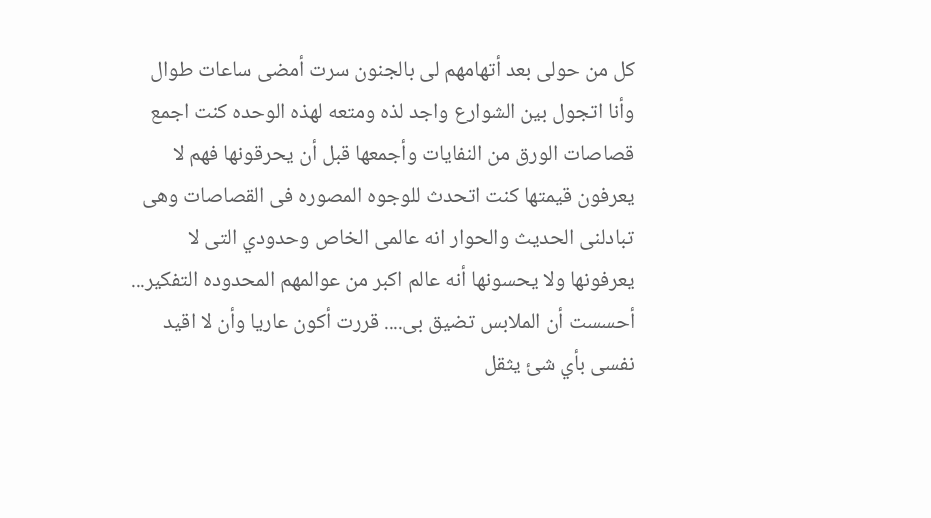كل من حولى بعد أتهامهم لى بالجنون سرت أمضى ساعات طوال وأنا اتجول بين الشوارع واجد لذه ومتعه لهذه الوحده كنت اجمع قصاصات الورق من النفايات وأجمعها قبل أن يحرقونها فهم لا يعرفون قيمتها كنت اتحدث للوجوه المصوره فى القصاصات وهى تبادلنى الحديث والحوار انه عالمى الخاص وحدودي التى لا يعرفونها ولا يحسونها أنه عالم اكبر من عوالمهم المحدوده التفكير... أحسست أن الملابس تضيق بى.... قررت أكون عاريا وأن لا اقيد نفسى بأي شئ يثقل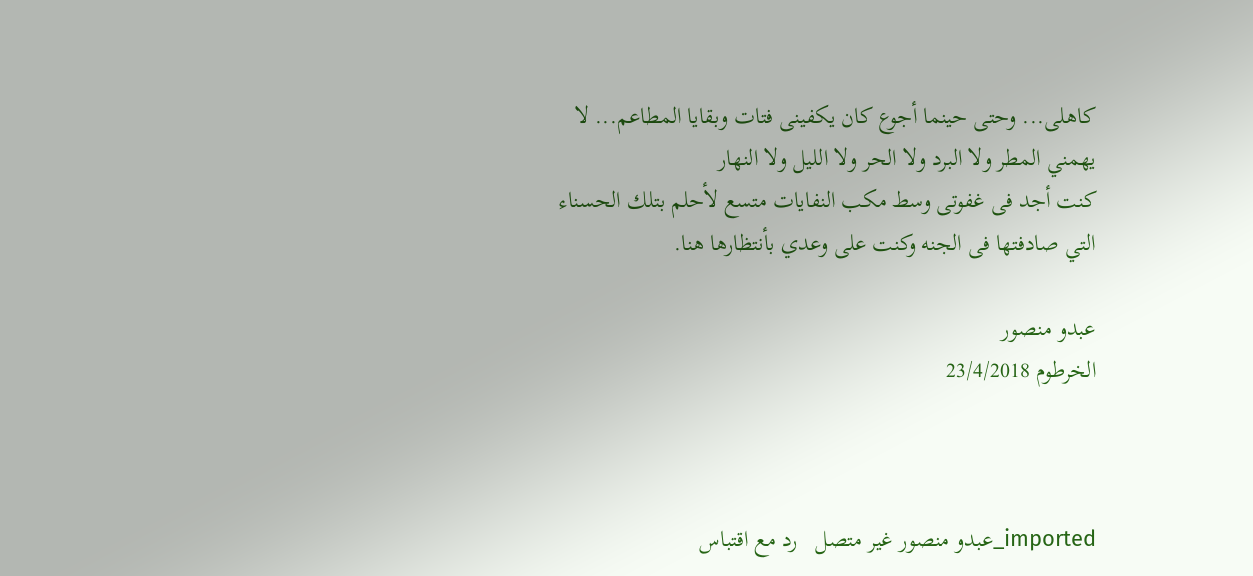كاهلى... وحتى حينما أجوع كان يكفينى فتات وبقايا المطاعم... لا يهمني المطر ولا البرد ولا الحر ولا الليل ولا النهار
كنت أجد فى غفوتى وسط مكب النفايات متسع لأحلم بتلك الحسناء التي صادفتها فى الجنه وكنت على وعدي بأنتظارها هنا.

عبدو منصور
الخرطوم 23/4/2018



imported_عبدو منصور غير متصل   رد مع اقتباس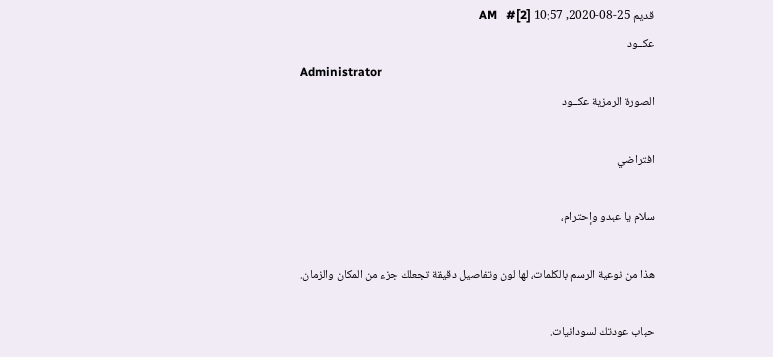قديم 25-08-2020, 10:57 AM   #[2]
عكــود
Administrator
الصورة الرمزية عكــود

افتراضي

سلام يا عبدو وإحترام،

هذا من نوعية الرسم بالكلمات، لها لون وتفاصيل دقيقة تجعلك جزء من المكان والزمان.

حباب عودتك لسودانيات.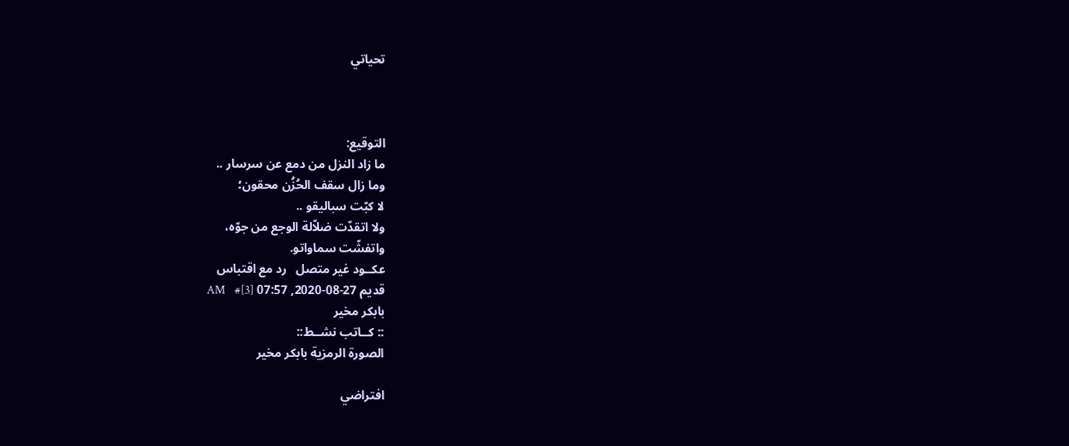تحياتي



التوقيع:
ما زاد النزل من دمع عن سرسار ..
وما زال سقف الحُزُن محقون؛
لا كبّت سباليقو ..
ولا اتقدّت ضلاّلة الوجع من جوّه،
واتفشّت سماواتو.
عكــود غير متصل   رد مع اقتباس
قديم 27-08-2020, 07:57 AM   #[3]
بابكر مخير
:: كــاتب نشــط::
الصورة الرمزية بابكر مخير

افتراضي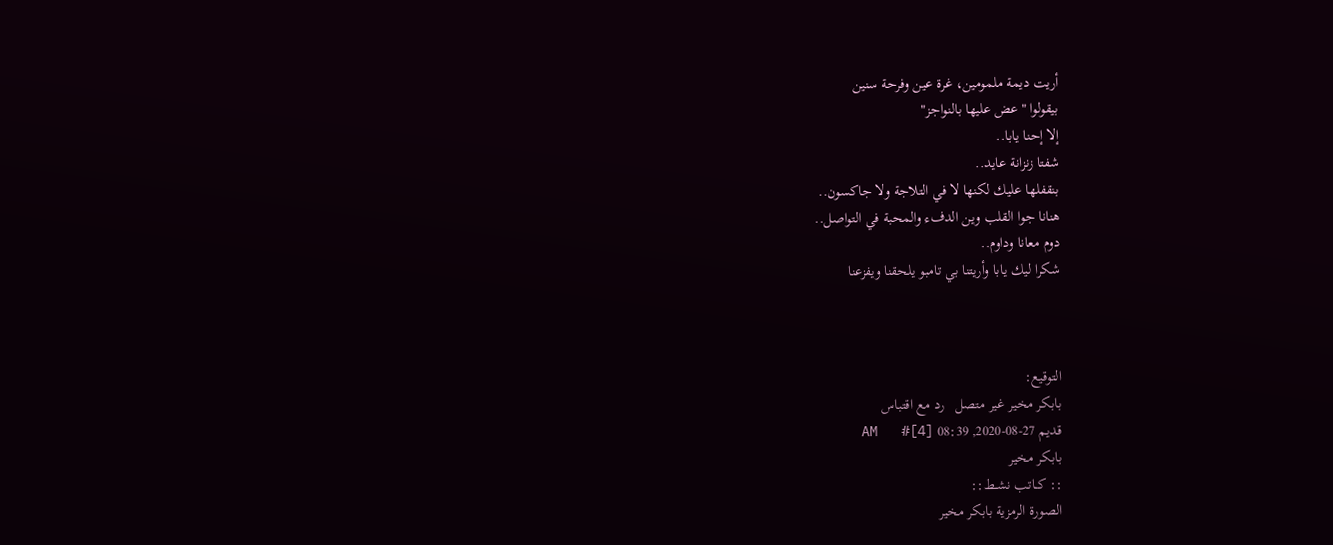أريت ديمة ملمومين، غرة عين وفرحة سنين
بيقولوا "عض عليها بالنواجز"
إلا إحنا يابا..
شفتا زنزانة عايد..
بنقفلها عليك لكنها لا في التلاجة ولا جاكسون..
هنانا جوا القلب وين الدفء والمحبة في التواصل..
دوم معانا وداوم..
شكرا ليك يابا وأريتنا بي تامبو يلحقنا ويفزعنا



التوقيع:
بابكر مخير غير متصل   رد مع اقتباس
قديم 27-08-2020, 08:39 AM   #[4]
بابكر مخير
:: كــاتب نشــط::
الصورة الرمزية بابكر مخير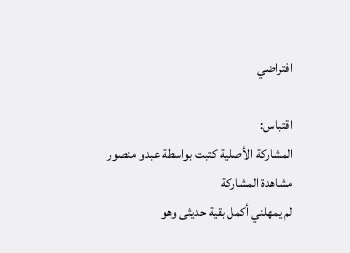افتراضي

اقتباس:
المشاركة الأصلية كتبت بواسطة عبدو منصور مشاهدة المشاركة
لم يمهلني أكمل بقية حديثى وهو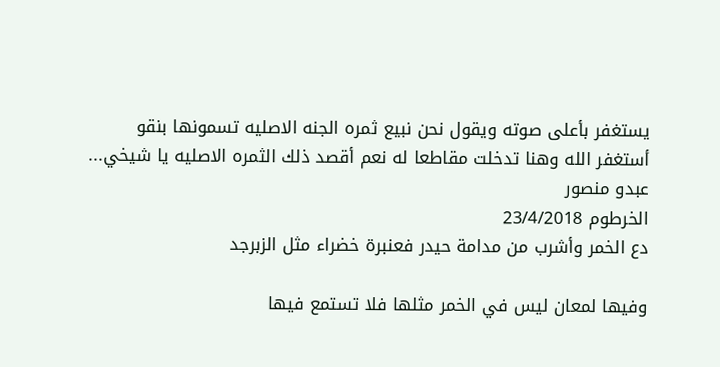يستغفر بأعلى صوته ويقول نحن نبيع ثمره الجنه الاصليه تسمونها بنقو أستغفر الله وهنا تدخلت مقاطعا له نعم أقصد ذلك الثمره الاصليه يا شيخي...
عبدو منصور
الخرطوم 23/4/2018
دع الخمر وأشرب من مدامة حيدر فعنبرة خضراء مثل الزبرجد

وفيها لمعان ليس في الخمر مثلها فلا تستمع فيها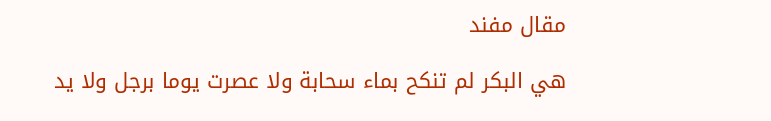مقال مفند

هي البكر لم تنكح بماء سحابة ولا عصرت يوما برجل ولا يد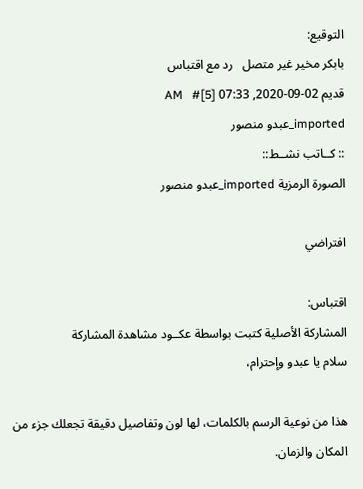التوقيع:
بابكر مخير غير متصل   رد مع اقتباس
قديم 02-09-2020, 07:33 AM   #[5]
imported_عبدو منصور
:: كــاتب نشــط::
الصورة الرمزية imported_عبدو منصور

افتراضي

اقتباس:
المشاركة الأصلية كتبت بواسطة عكــود مشاهدة المشاركة
سلام يا عبدو وإحترام،

هذا من نوعية الرسم بالكلمات، لها لون وتفاصيل دقيقة تجعلك جزء من المكان والزمان.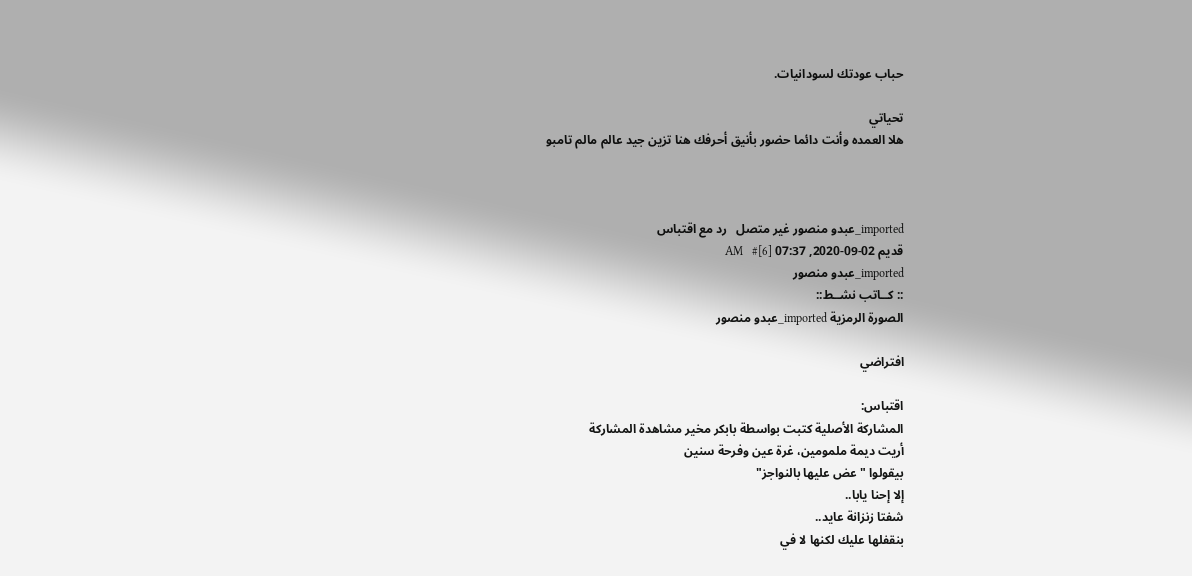حباب عودتك لسودانيات.

تحياتي
هلا العمده وأنت دائما حضور بأنيق أحرفك هنا تزين جيد عالم مالم تامبو



imported_عبدو منصور غير متصل   رد مع اقتباس
قديم 02-09-2020, 07:37 AM   #[6]
imported_عبدو منصور
:: كــاتب نشــط::
الصورة الرمزية imported_عبدو منصور

افتراضي

اقتباس:
المشاركة الأصلية كتبت بواسطة بابكر مخير مشاهدة المشاركة
أريت ديمة ملمومين، غرة عين وفرحة سنين
بيقولوا "عض عليها بالنواجز"
إلا إحنا يابا..
شفتا زنزانة عايد..
بنقفلها عليك لكنها لا في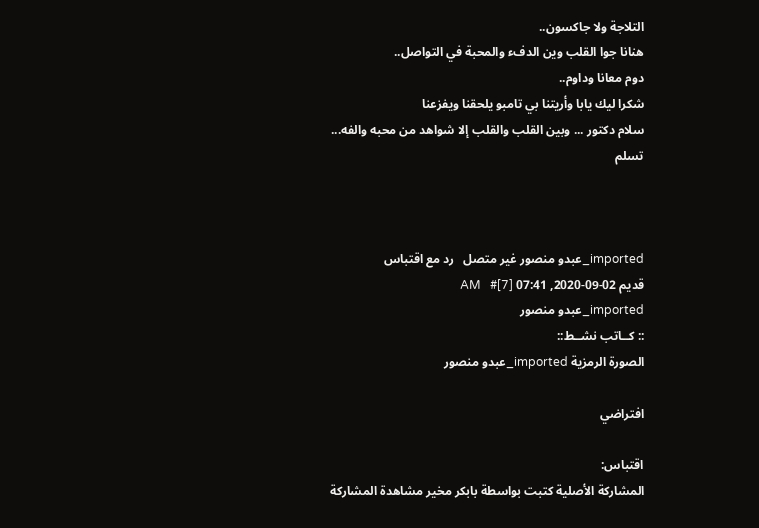التلاجة ولا جاكسون..
هنانا جوا القلب وين الدفء والمحبة في التواصل..
دوم معانا وداوم..
شكرا ليك يابا وأريتنا بي تامبو يلحقنا ويفزعنا
سلام دكتور ... وبين القلب والقلب إلا شواهد من محبه والفه... تسلم



imported_عبدو منصور غير متصل   رد مع اقتباس
قديم 02-09-2020, 07:41 AM   #[7]
imported_عبدو منصور
:: كــاتب نشــط::
الصورة الرمزية imported_عبدو منصور

افتراضي

اقتباس:
المشاركة الأصلية كتبت بواسطة بابكر مخير مشاهدة المشاركة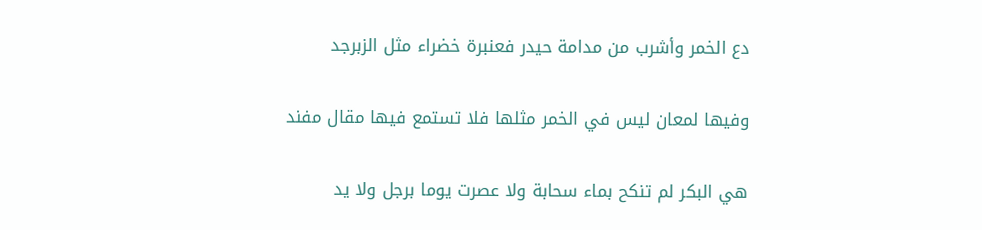دع الخمر وأشرب من مدامة حيدر فعنبرة خضراء مثل الزبرجد

وفيها لمعان ليس في الخمر مثلها فلا تستمع فيها مقال مفند

هي البكر لم تنكح بماء سحابة ولا عصرت يوما برجل ولا يد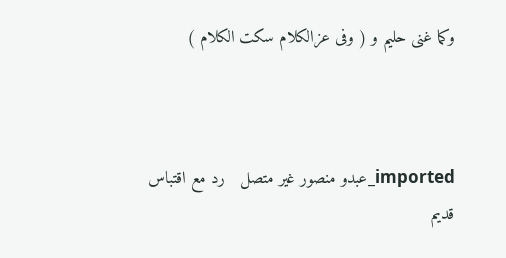وكما غنى حليم و ( وفى عزالكلام سكت الكلام )



imported_عبدو منصور غير متصل   رد مع اقتباس
قديم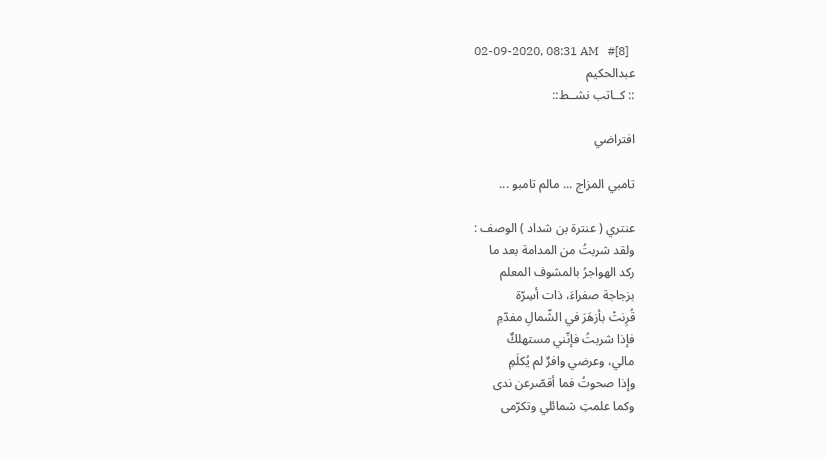02-09-2020, 08:31 AM   #[8]
عبدالحكيم
:: كــاتب نشــط::

افتراضي

تامبي المزاج ... مالم تامبو ...

عنتري ( عنترة بن شداد ) الوصف :
ولقد شربتُ من المدامة بعد ما
ركد الهواجرُ بالمشوف المعلم
بزجاجة صفراءَ، ذات أسِرّة
قُرِنتْ بأزهَرَ في الشّمالِ مفدّمِ
فإذا شربتُ فإنّني مستهلكٌ
مالي، وعرضي وافرٌ لم يُكلَمِ
وإذا صحوتُ فما أقصّرعن ندى
وكما علمتِ شمائلي وتكرّمی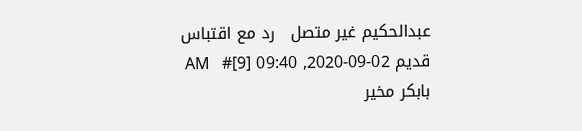عبدالحكيم غير متصل   رد مع اقتباس
قديم 02-09-2020, 09:40 AM   #[9]
بابكر مخير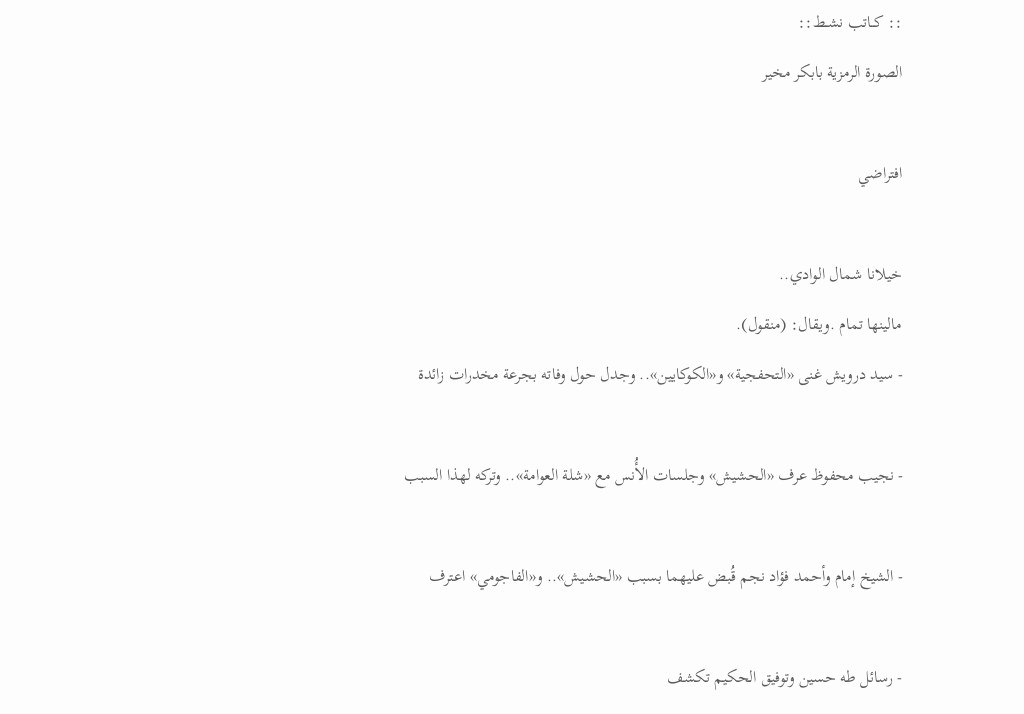:: كــاتب نشــط::
الصورة الرمزية بابكر مخير

افتراضي

خيلانا شمال الوادي..
مالينها تمام .ويقال: (منقول).
- سيد درويش غنى «التحفجية» و«الكوكايين».. وجدل حول وفاته بجرعة مخدرات زائدة

- نجيب محفوظ عرف «الحشيش» وجلسات الأُنس مع «شلة العوامة».. وتركه لهذا السبب

- الشيخ إمام وأحمد فؤاد نجم قُبض عليهما بسبب «الحشيش».. و«الفاجومي» اعترف

- رسائل طه حسين وتوفيق الحكيم تكشف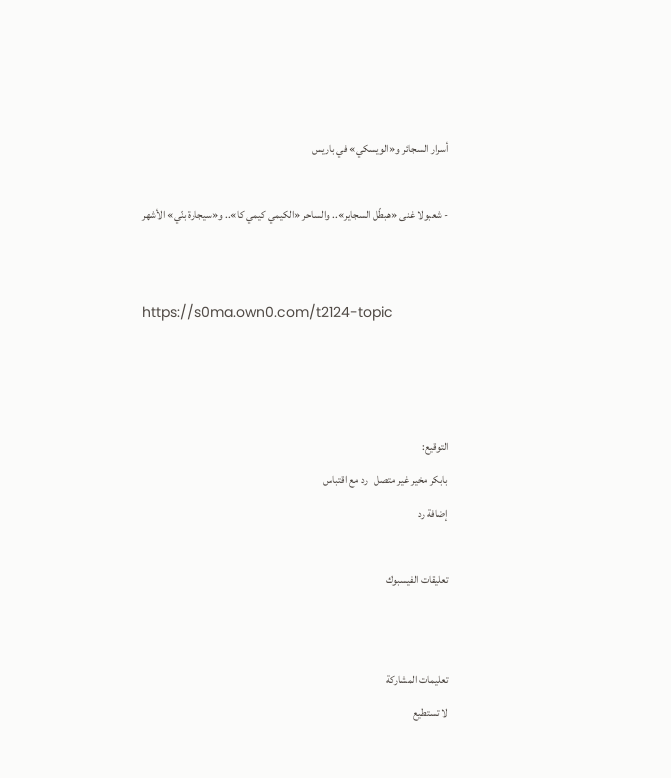أسرار السجائر و«الويسكي» في باريس

- شعبولا غنى «هبطّل السجاير».. والساحر «الكيمي كيمي كا».. و«سيجارة بنّي» الأشهر


https://s0ma.own0.com/t2124-topic



التوقيع:
بابكر مخير غير متصل   رد مع اقتباس
إضافة رد

تعليقات الفيسبوك


تعليمات المشاركة
لا تستطيع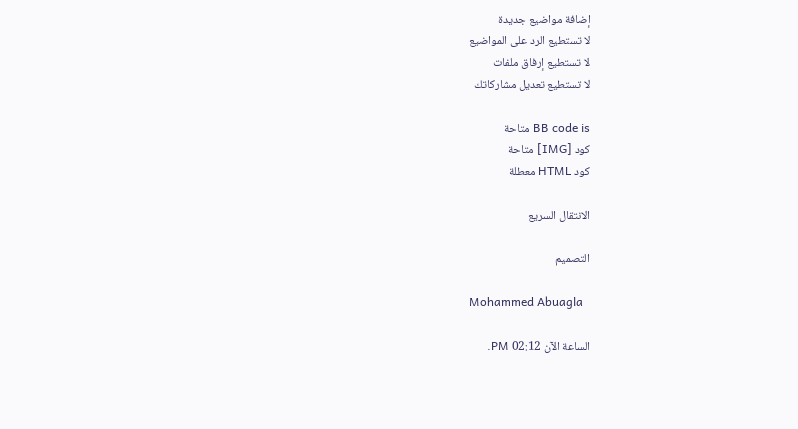إضافة مواضيع جديدة
لا تستطيع الرد على المواضيع
لا تستطيع إرفاق ملفات
لا تستطيع تعديل مشاركاتك

BB code is متاحة
كود [IMG] متاحة
كود HTML معطلة

الانتقال السريع

التصميم

Mohammed Abuagla

الساعة الآن 02:12 PM.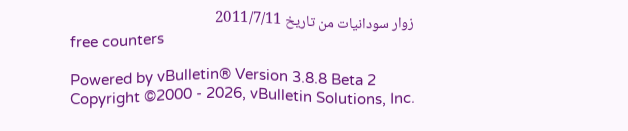زوار سودانيات من تاريخ 2011/7/11
free counters

Powered by vBulletin® Version 3.8.8 Beta 2
Copyright ©2000 - 2026, vBulletin Solutions, Inc.